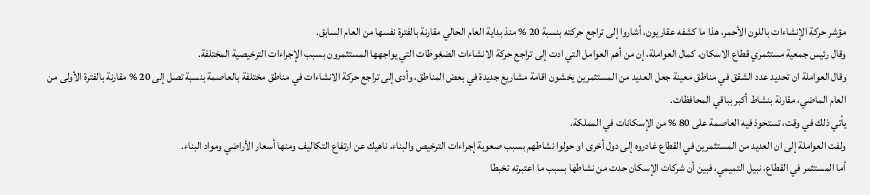مؤشر حركة الإنشاءات باللون الأحمر، هذا ما كشفه عقاريون، أشاروا إلى تراجع حركته بنسبة 20 % منذ بداية العام الحالي مقارنة بالفترة نفسها من العام السابق.
وقال رئيس جمعية مستثمري قطاع الاسكان، كمال العواملة، إن من أهم العوامل التي ادت إلى تراجع حركة الانشاءات الضغوطات التي يواجهها المستثمرون بسبب الإجراءات الترخيصية المختلفة.
وقال العواملة ان تحديد عدد الشقق في مناطق معينة جعل العديد من المستثمرين يخشون اقامة مشاريع جديدة في بعض المناطق، وأدى إلى تراجع حركة الانشاءات في مناطق مختلفة بالعاصمة بنسبة تصل إلى 20 % مقارنة بالفترة الأولى من العام الماضي، مقارنة بنشاط أكبر بباقي المحافظات.
يأتي ذلك في وقت، تستحوذ فيه العاصمة على 80 % من الإسكانات في المملكة.
ولفت العواملة إلى ان العديد من المستثمرين في القطاع غادروه إلى دول أخرى او حولوا نشاطهم بسبب صعوبة إجراءات الترخيص والبناء، ناهيك عن ارتفاع التكاليف ومنها أسعار الأراضي ومواد البناء.
أما المستثمر في القطاع، نبيل التميمي، فبين أن شركات الإسكان حدت من نشاطها بسبب ما اعتبرته تخبطا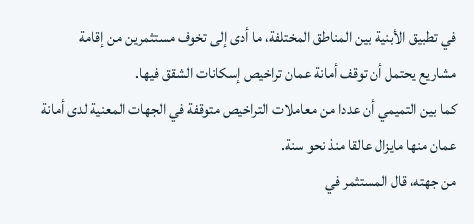في تطبيق الأبنية بين المناطق المختلفة، ما أدى إلى تخوف مستثمرين من إقامة مشاريع يحتمل أن توقف أمانة عمان تراخيص إسكانات الشقق فيها.
كما بين التميمي أن عددا من معاملات التراخيص متوقفة في الجهات المعنية لدى أمانة عمان منها مايزال عالقا منذ نحو سنة.
من جهته، قال المستثمر في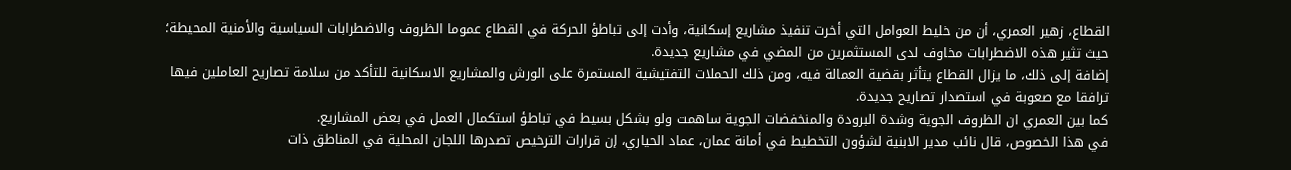القطاع، زهير العمري، أن من خليط العوامل التي أخرت تنفيذ مشاريع إسكانية، وأدت إلى تباطؤ الحركة في القطاع عموما الظروف والاضطرابات السياسية والأمنية المحيطة؛ حيث تثير هذه الاضطرابات مخاوف لدى المستثمرين من المضي في مشاريع جديدة.
إضافة إلى ذلك، ما يزال القطاع يتأثر بقضية العمالة فيه، ومن ذلك الحملات التفتيشية المستمرة على الورش والمشاريع الاسكانية للتأكد من سلامة تصاريح العاملين فيها ترافقا مع صعوبة في استصدار تصاريح جديدة.
كما بين العمري ان الظروف الجوية وشدة البرودة والمنخفضات الجوية ساهمت ولو بشكل بسيط في تباطؤ استكمال العمل في بعض المشاريع.
في هذا الخصوص، قال نائب مدير الابنية لشؤون التخطيط في أمانة عمان، عماد الحياري، إن قرارات الترخيص تصدرها اللجان المحلية في المناطق ذات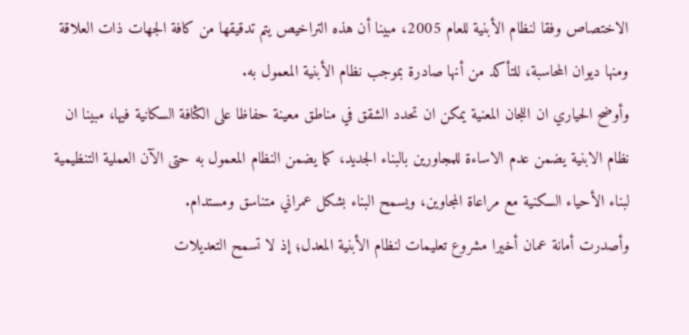الاختصاص وفقا لنظام الأبنية للعام 2005، مبينا أن هذه التراخيص يتم تدقيقها من كافة الجهات ذات العلاقة ومنها ديوان المحاسبة، للتأكد من أنها صادرة بموجب نظام الأبنية المعمول به.
وأوضح الحياري ان اللجان المعنية يمكن ان تحدد الشقق في مناطق معينة حفاظا على الكثافة السكانية فيها، مبينا ان نظام الابنية يضمن عدم الاساءة للمجاورين بالبناء الجديد، كما يضمن النظام المعمول به حتى الآن العملية التنظيمية لبناء الأحياء السكنية مع مراعاة المجاوين، ويسمح البناء بشكل عمراني متناسق ومستدام.
وأصدرت أمانة عمان أخيرا مشروع تعليمات لنظام الأبنية المعدل؛ إذ لا تسمح التعديلات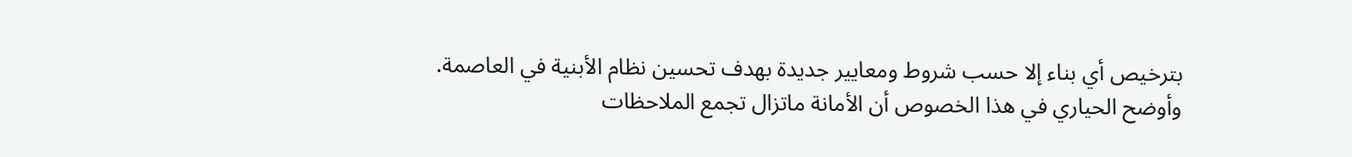بترخيص أي بناء إلا حسب شروط ومعايير جديدة بهدف تحسين نظام الأبنية في العاصمة.
وأوضح الحياري في هذا الخصوص أن الأمانة ماتزال تجمع الملاحظات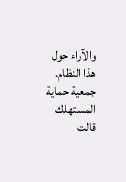والآراء حول هذا النظام.
جمعية حماية المستهلك قالت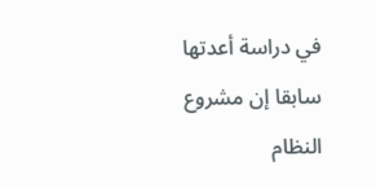في دراسة أعدتها سابقا إن مشروع النظام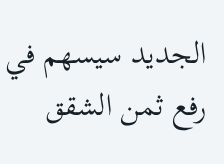الجديد سيسهم في رفع ثمن الشقق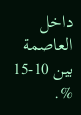داخل العاصمة بين 10-15 %.